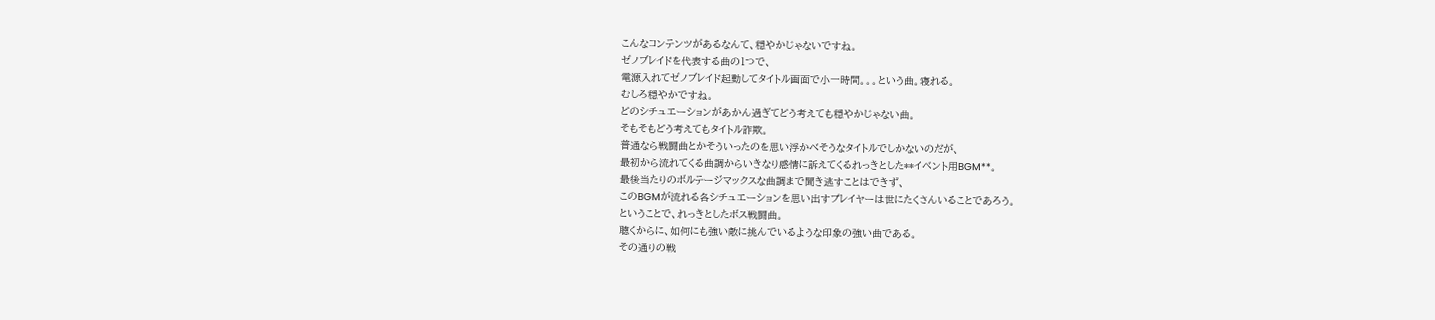こんなコンテンツがあるなんて、穏やかじゃないですね。
ゼノブレイドを代表する曲の1つで、
電源入れてゼノブレイド起動してタイトル画面で小一時間。。。という曲。寝れる。
むしろ穏やかですね。
どのシチュエーションがあかん過ぎてどう考えても穏やかじゃない曲。
そもそもどう考えてもタイトル詐欺。
普通なら戦闘曲とかそういったのを思い浮かべそうなタイトルでしかないのだが、
最初から流れてくる曲調からいきなり感情に訴えてくるれっきとした**イベント用BGM**。
最後当たりのボルテージマックスな曲調まで聞き逃すことはできず、
このBGMが流れる各シチュエーションを思い出すプレイヤーは世にたくさんいることであろう。
ということで、れっきとしたボス戦闘曲。
聴くからに、如何にも強い敵に挑んでいるような印象の強い曲である。
その通りの戦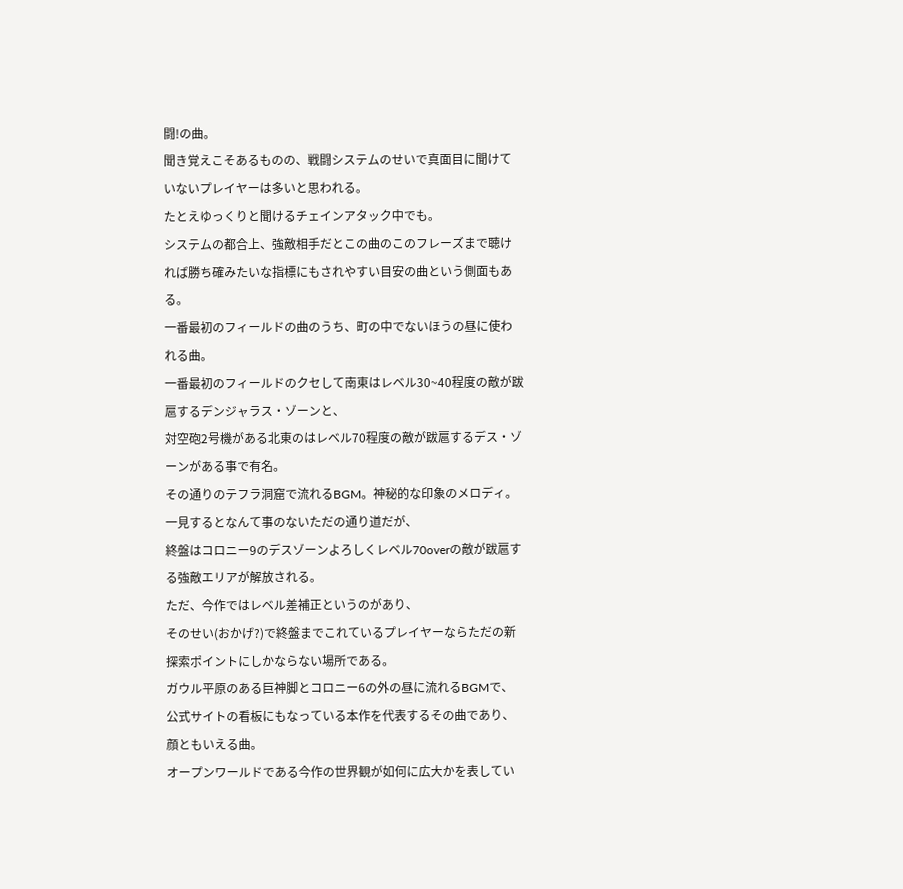闘!の曲。
聞き覚えこそあるものの、戦闘システムのせいで真面目に聞けていないプレイヤーは多いと思われる。
たとえゆっくりと聞けるチェインアタック中でも。
システムの都合上、強敵相手だとこの曲のこのフレーズまで聴ければ勝ち確みたいな指標にもされやすい目安の曲という側面もある。
一番最初のフィールドの曲のうち、町の中でないほうの昼に使われる曲。
一番最初のフィールドのクセして南東はレベル30~40程度の敵が跋扈するデンジャラス・ゾーンと、
対空砲2号機がある北東のはレベル70程度の敵が跋扈するデス・ゾーンがある事で有名。
その通りのテフラ洞窟で流れるBGM。神秘的な印象のメロディ。
一見するとなんて事のないただの通り道だが、
終盤はコロニー9のデスゾーンよろしくレベル70overの敵が跋扈する強敵エリアが解放される。
ただ、今作ではレベル差補正というのがあり、
そのせい(おかげ?)で終盤までこれているプレイヤーならただの新探索ポイントにしかならない場所である。
ガウル平原のある巨神脚とコロニー6の外の昼に流れるBGMで、
公式サイトの看板にもなっている本作を代表するその曲であり、顔ともいえる曲。
オープンワールドである今作の世界観が如何に広大かを表してい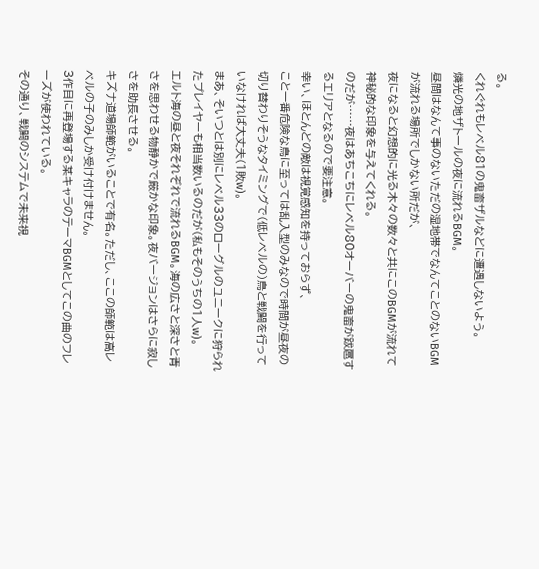る。
くれぐれもレベル81の鬼畜ザルなどに遭遇しないよう。
燐光の地ザトールの夜に流れるBGM。
昼間はなんて事のないただの湿地帯でなんてことのないBGMが流れる場所でしかない所だが、
夜になると幻想的に光る木々の数々と共にこのBGMが流れて神秘的な印象を与えてくれる。
のだが……夜はあちこちにレベル80オーバーの鬼畜が跋扈するエリアとなるので要注意。
幸い、ほとんどの敵は視覚感知を持っておらず、
こと一番危険な鳥に至っては乱入型のみなので時間が昼夜の切り替わりそうなタイミングで(低レベルの)鳥と戦闘を行っていなければ大丈夫(1敗w)。
まあ、そいつとは別にレベル33のローグルのユニークに狩られたプレイヤーも相当数いるのだが(私もそのうちの1人w)。
エルト海の昼と夜それぞれで流れるBGM。海の広さと深さと青さを思わせる物静かで厳かな印象。夜バージョンはさらに寂しさを助長させる。
キズナ道場師範がいることで有名。ただし、ここの師範は高レベルの子のみしか受け付けません。
3作目に再登場する某キャラのテーマBGMとしてこの曲のフレーズが使われている。
その通り、戦闘のシステムで未来視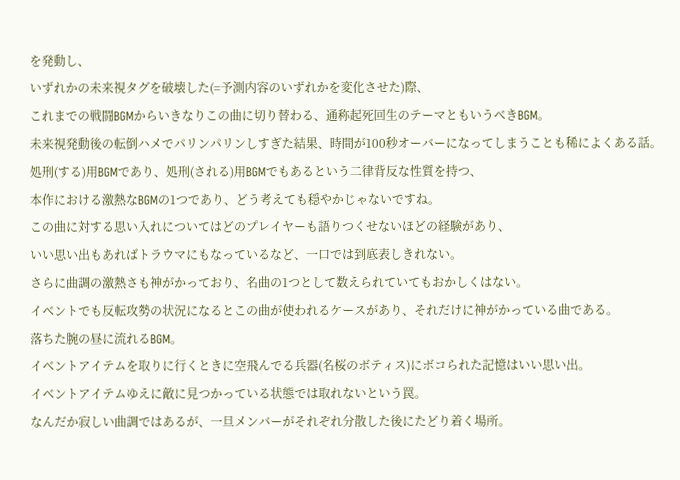を発動し、
いずれかの未来視タグを破壊した(=予測内容のいずれかを変化させた)際、
これまでの戦闘BGMからいきなりこの曲に切り替わる、通称起死回生のテーマともいうべきBGM。
未来視発動後の転倒ハメでパリンパリンしすぎた結果、時間が100秒オーバーになってしまうことも稀によくある話。
処刑(する)用BGMであり、処刑(される)用BGMでもあるという二律背反な性質を持つ、
本作における激熱なBGMの1つであり、どう考えても穏やかじゃないですね。
この曲に対する思い入れについてはどのプレイヤーも語りつくせないほどの経験があり、
いい思い出もあればトラウマにもなっているなど、一口では到底表しきれない。
さらに曲調の激熱さも神がかっており、名曲の1つとして数えられていてもおかしくはない。
イベントでも反転攻勢の状況になるとこの曲が使われるケースがあり、それだけに神がかっている曲である。
落ちた腕の昼に流れるBGM。
イベントアイテムを取りに行くときに空飛んでる兵器(名桜のボティス)にボコられた記憶はいい思い出。
イベントアイテムゆえに敵に見つかっている状態では取れないという罠。
なんだか寂しい曲調ではあるが、一旦メンバーがそれぞれ分散した後にたどり着く場所。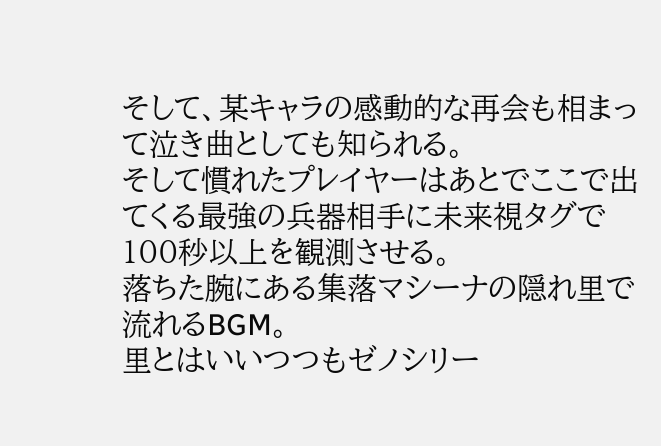そして、某キャラの感動的な再会も相まって泣き曲としても知られる。
そして慣れたプレイヤーはあとでここで出てくる最強の兵器相手に未来視タグで100秒以上を観測させる。
落ちた腕にある集落マシーナの隠れ里で流れるBGM。
里とはいいつつもゼノシリー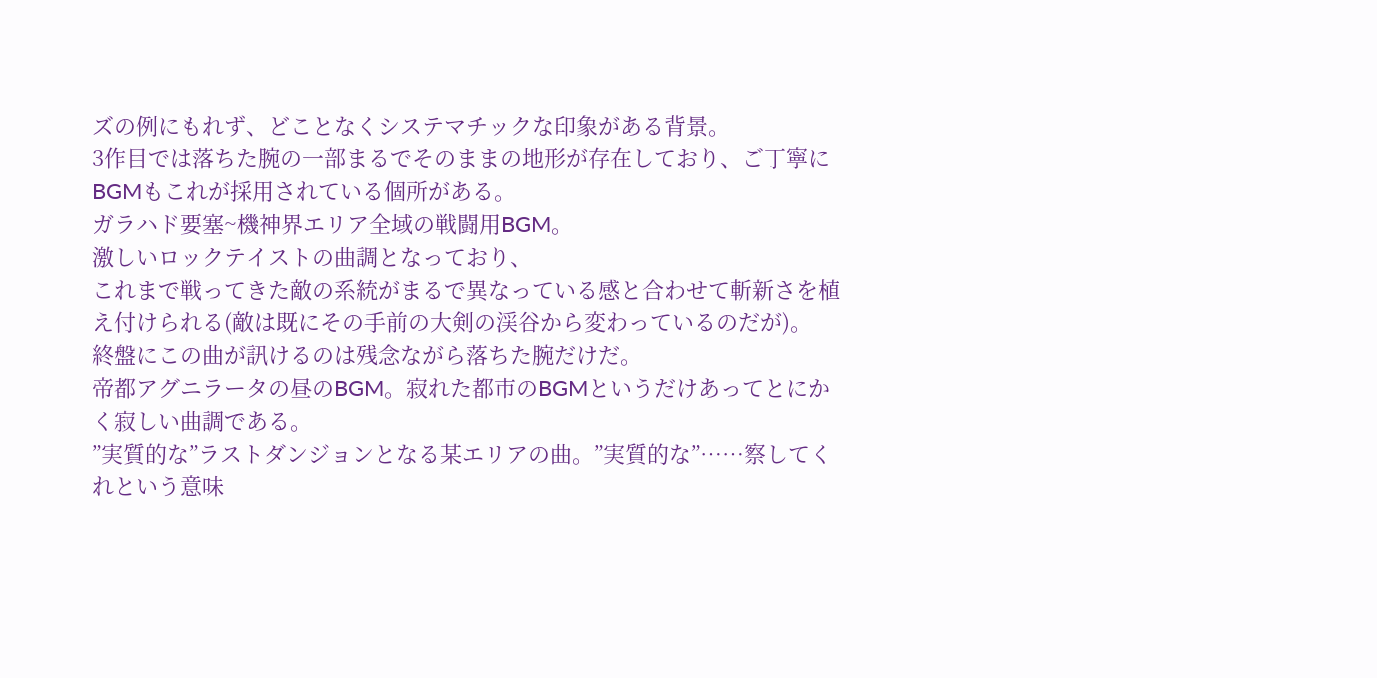ズの例にもれず、どことなくシステマチックな印象がある背景。
3作目では落ちた腕の一部まるでそのままの地形が存在しており、ご丁寧にBGMもこれが採用されている個所がある。
ガラハド要塞~機神界エリア全域の戦闘用BGM。
激しいロックテイストの曲調となっており、
これまで戦ってきた敵の系統がまるで異なっている感と合わせて斬新さを植え付けられる(敵は既にその手前の大剣の渓谷から変わっているのだが)。
終盤にこの曲が訊けるのは残念ながら落ちた腕だけだ。
帝都アグニラータの昼のBGM。寂れた都市のBGMというだけあってとにかく寂しい曲調である。
”実質的な”ラストダンジョンとなる某エリアの曲。”実質的な”……察してくれという意味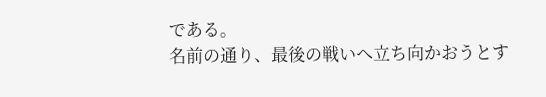である。
名前の通り、最後の戦いへ立ち向かおうとす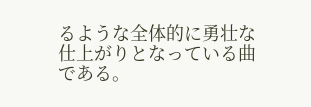るような全体的に勇壮な仕上がりとなっている曲である。